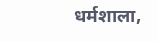धर्मशाला,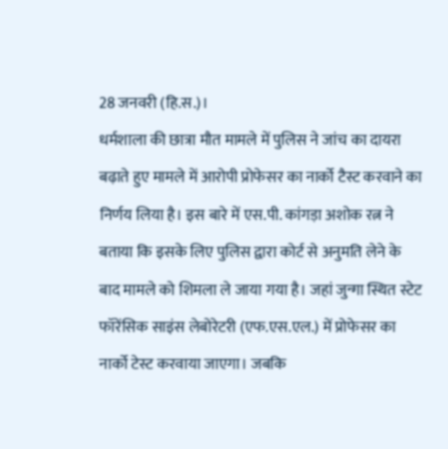28 जनवरी (हि.स.)।
धर्मशाला की छात्रा मौत मामले में पुलिस ने जांच का दायरा बढ़ाते हुए मामले में आरोपी प्रोफेसर का नार्को टैस्ट करवाने का निर्णय लिया है। इस बारे में एस.पी. कांगड़ा अशोक रत्न ने बताया कि इसके लिए पुलिस द्वारा कोर्ट से अनुमति लेने के बाद मामले को शिमला ले जाया गया है। जहां जुन्गा स्थित स्टेट फॉरेंसिक साइंस लेबोरेटरी (एफ.एस.एल.) में प्रोफेसर का नार्को टेस्ट करवाया जाएगा। जबकि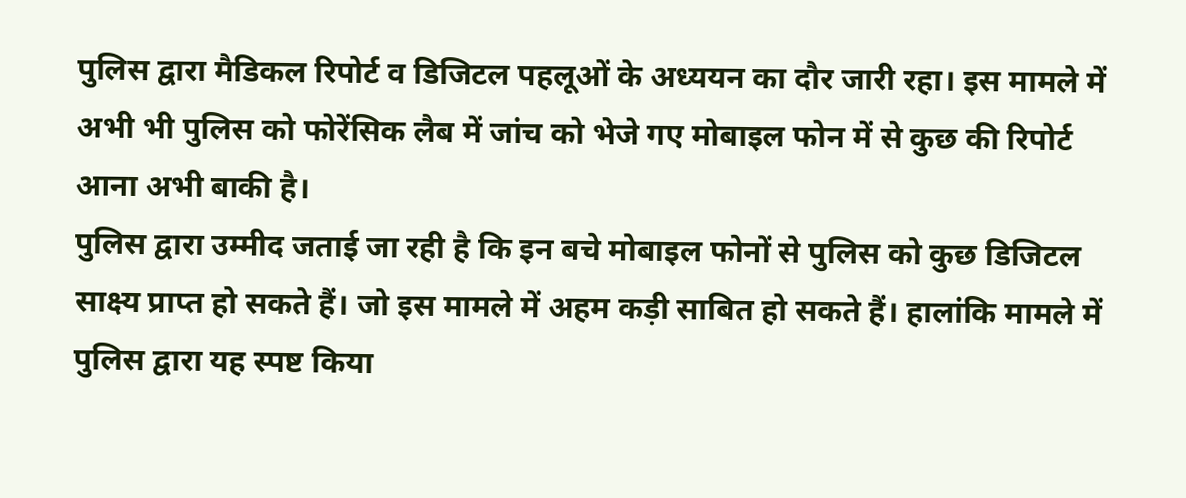पुलिस द्वारा मैडिकल रिपोर्ट व डिजिटल पहलूओं के अध्ययन का दौर जारी रहा। इस मामले में अभी भी पुलिस को फोरेंसिक लैब में जांच को भेजे गए मोबाइल फोन में से कुछ की रिपोर्ट आना अभी बाकी है।
पुलिस द्वारा उम्मीद जताई जा रही है कि इन बचे मोबाइल फोनों से पुलिस को कुछ डिजिटल साक्ष्य प्राप्त हो सकते हैं। जो इस मामले में अहम कड़ी साबित हो सकते हैं। हालांकि मामले में पुलिस द्वारा यह स्पष्ट किया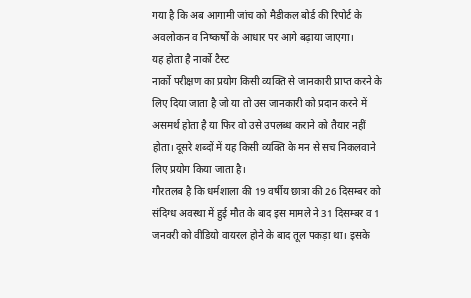गया है कि अब आगामी जांच को मैडीकल बोर्ड की रिपोर्ट के अवलोकन व निष्कर्षों के आधार पर आगे बढ़ाया जाएगा।
यह होता है नार्को टैस्ट
नार्को परीक्षण का प्रयोग किसी व्यक्ति से जानकारी प्राप्त करने के लिए दिया जाता है जो या तो उस जानकारी को प्रदान करने में असमर्थ होता है या फिर वो उसे उपलब्ध कराने को तैयार नहीं होता। दूसरे शब्दों में यह किसी व्यक्ति के मन से सच निकलवाने लिए प्रयोग किया जाता है।
गौरतलब है कि धर्मशाला की 19 वर्षीय छात्रा की 26 दिसम्बर को संदिग्ध अवस्था में हुई मौत के बाद इस मामले ने 31 दिसम्बर व 1 जनवरी को वीडियो वायरल होने के बाद तूल पकड़ा था। इसके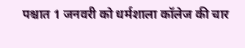पश्चात 1 जनवरी को धर्मशाला कॉलेज की चार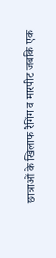छात्राओं के खिलाफ रैगिंग व मारपीट जबकि एक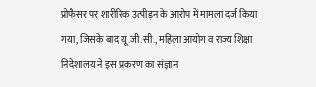प्रोफैसर पर शारीरिक उत्पीड़न के आरोप में मामला दर्ज किया गया, जिसके बाद यू.जी.सी., महिला आयोग व राज्य शिक्षा निदेशालय ने इस प्रकरण का संज्ञान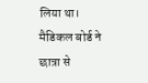लिया था। मैडिकल बोर्ड ने छात्रा से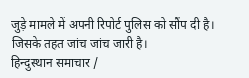जुड़े मामले में अपनी रिपोर्ट पुलिस को सौंप दी है। जिसके तहत जांच जांच जारी है।
हिन्दुस्थान समाचार /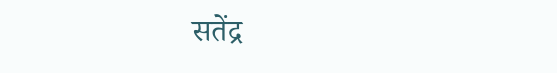सतेंद्र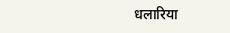धलारिया